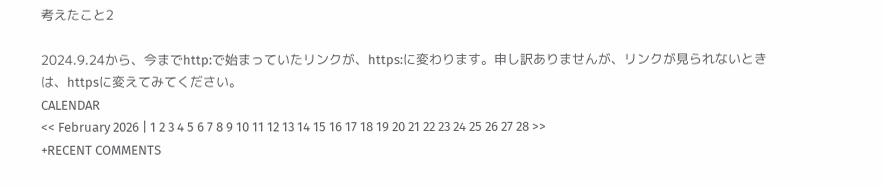考えたこと2

2024.9.24から、今までhttp:で始まっていたリンクが、https:に変わります。申し訳ありませんが、リンクが見られないときは、httpsに変えてみてください。
CALENDAR
<< February 2026 | 1 2 3 4 5 6 7 8 9 10 11 12 13 14 15 16 17 18 19 20 21 22 23 24 25 26 27 28 >>
+RECENT COMMENTS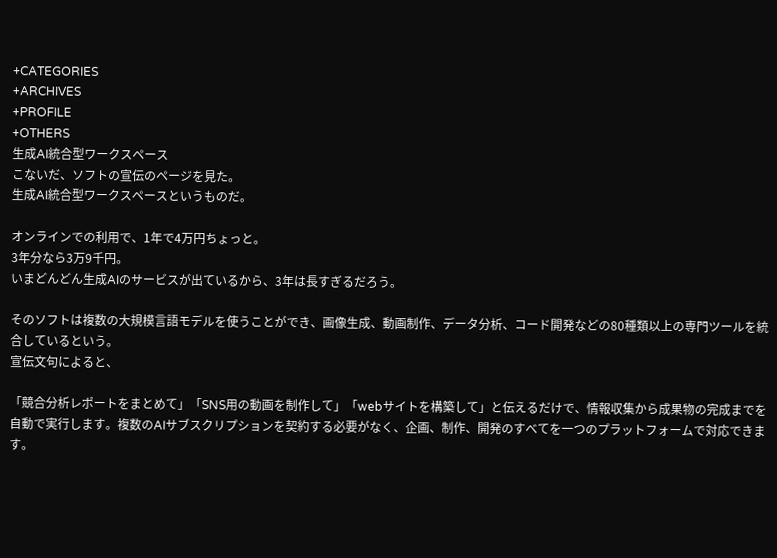+CATEGORIES
+ARCHIVES
+PROFILE
+OTHERS
生成AI統合型ワークスペース
こないだ、ソフトの宣伝のページを見た。
生成AI統合型ワークスペースというものだ。

オンラインでの利用で、1年で4万円ちょっと。
3年分なら3万9千円。
いまどんどん生成AIのサービスが出ているから、3年は長すぎるだろう。

そのソフトは複数の大規模言語モデルを使うことができ、画像生成、動画制作、データ分析、コード開発などの80種類以上の専門ツールを統合しているという。
宣伝文句によると、

「競合分析レポートをまとめて」「SNS用の動画を制作して」「webサイトを構築して」と伝えるだけで、情報収集から成果物の完成までを自動で実行します。複数のAIサブスクリプションを契約する必要がなく、企画、制作、開発のすべてを一つのプラットフォームで対応できます。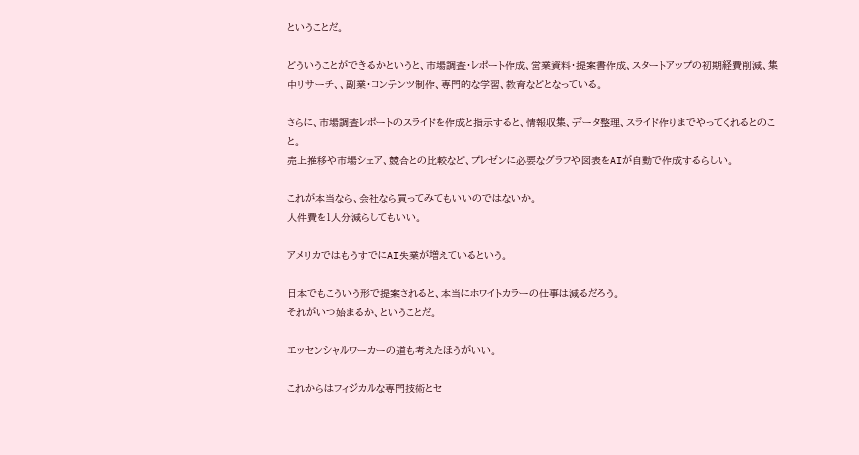ということだ。

どういうことができるかというと、市場調査・レポート作成、営業資料・提案書作成、スタートアップの初期経費削減、集中リサーチ、、副業・コンテンツ制作、専門的な学習、教育などとなっている。

さらに、市場調査レポートのスライドを作成と指示すると、情報収集、データ整理、スライド作りまでやってくれるとのこと。
売上推移や市場シェア、競合との比較など、プレゼンに必要なグラフや図表をAIが自動で作成するらしい。

これが本当なら、会社なら買ってみてもいいのではないか。
人件費を1人分減らしてもいい。

アメリカではもうすでにAI失業が増えているという。

日本でもこういう形で提案されると、本当にホワイトカラーの仕事は減るだろう。
それがいつ始まるか、ということだ。

エッセンシャルワーカーの道も考えたほうがいい。

これからはフィジカルな専門技術とセ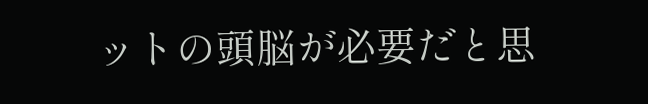ットの頭脳が必要だと思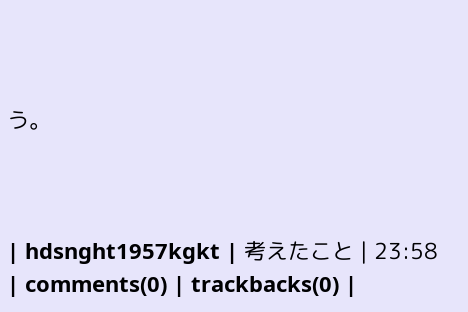う。



| hdsnght1957kgkt | 考えたこと | 23:58 | comments(0) | trackbacks(0) |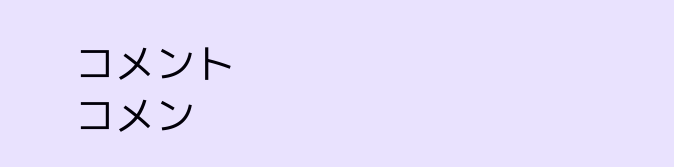コメント
コメン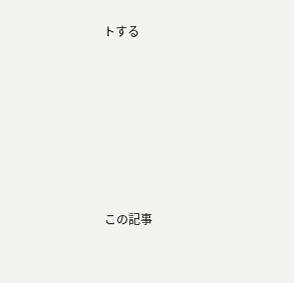トする









この記事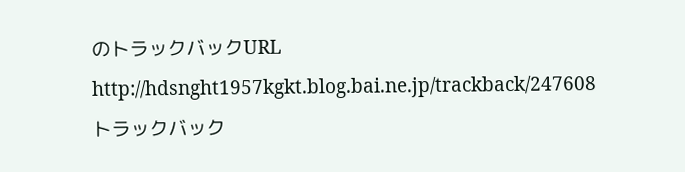のトラックバックURL
http://hdsnght1957kgkt.blog.bai.ne.jp/trackback/247608
トラックバック